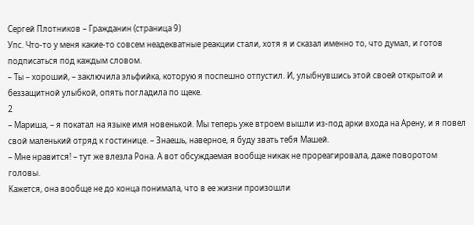Сергей Плотников – Гражданин (страница 9)
Упс. Что-то у меня какие-то совсем неадекватные реакции стали, хотя я и сказал именно то, что думал, и готов подписаться под каждым словом.
– Ты – хороший, – заключила эльфийка, которую я поспешно отпустил. И, улыбнувшись этой своей открытой и беззащитной улыбкой, опять погладила по щеке.
2
– Мариша, – я покатал на языке имя новенькой. Мы теперь уже втроем вышли из-под арки входа на Арену, и я повел свой маленький отряд к гостинице. – Знаешь, наверное, я буду звать тебя Машей.
– Мне нравится! – тут же влезла Рона. А вот обсуждаемая вообще никак не прореагировала, даже поворотом головы.
Кажется, она вообще не до конца понимала, что в ее жизни произошли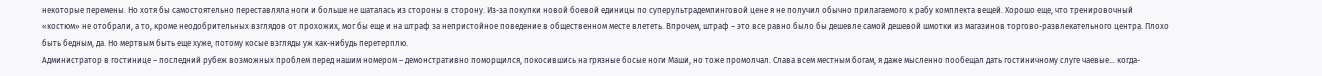некоторые перемены. Но хотя бы самостоятельно переставляла ноги и больше не шаталась из стороны в сторону. Из-за покупки новой боевой единицы по суперультрадемпинговой цене я не получил обычно прилагаемого к рабу комплекта вещей. Хорошо еще, что тренировочный «костюм» не отобрали, а то, кроме неодобрительных взглядов от прохожих, мог бы еще и на штраф за непристойное поведение в общественном месте влететь. Впрочем, штраф – это все равно было бы дешевле самой дешевой шмотки из магазинов торгово-развлекательного центра. Плохо быть бедным, да. Но мертвым быть еще хуже, потому косые взгляды уж как-нибудь перетерплю.
Администратор в гостинице – последний рубеж возможных проблем перед нашим номером – демонстративно поморщился, покосившись на грязные босые ноги Маши, но тоже промолчал. Слава всем местным богам, я даже мысленно пообещал дать гостиничному слуге чаевые… когда-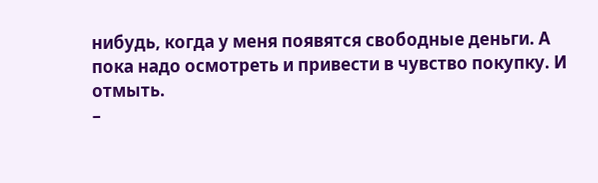нибудь, когда у меня появятся свободные деньги. А пока надо осмотреть и привести в чувство покупку. И отмыть.
–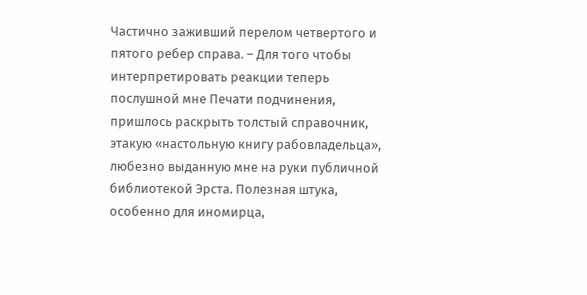Частично заживший перелом четвертого и пятого ребер справа. – Для того чтобы интерпретировать реакции теперь послушной мне Печати подчинения, пришлось раскрыть толстый справочник, этакую «настольную книгу рабовладельца», любезно выданную мне на руки публичной библиотекой Эрста. Полезная штука, особенно для иномирца,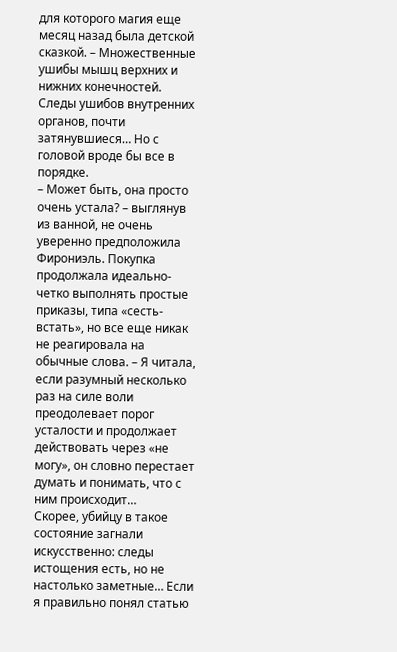для которого магия еще месяц назад была детской сказкой. – Множественные ушибы мышц верхних и нижних конечностей. Следы ушибов внутренних органов, почти затянувшиеся… Но с головой вроде бы все в порядке.
– Может быть, она просто очень устала? – выглянув из ванной, не очень уверенно предположила Фирониэль. Покупка продолжала идеально-четко выполнять простые приказы, типа «сесть-встать», но все еще никак не реагировала на обычные слова. – Я читала, если разумный несколько раз на силе воли преодолевает порог усталости и продолжает действовать через «не могу», он словно перестает думать и понимать, что с ним происходит…
Скорее, убийцу в такое состояние загнали искусственно: следы истощения есть, но не настолько заметные… Если я правильно понял статью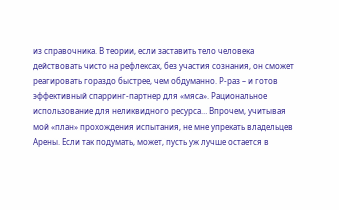из справочника. В теории, если заставить тело человека действовать чисто на рефлексах, без участия сознания, он сможет реагировать гораздо быстрее, чем обдуманно. Р-раз – и готов эффективный спарринг-партнер для «мяса». Рациональное использование для неликвидного ресурса… Впрочем, учитывая мой «план» прохождения испытания, не мне упрекать владельцев Арены. Если так подумать, может, пусть уж лучше остается в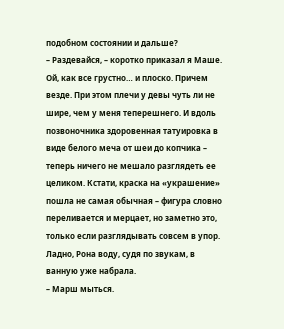подобном состоянии и дальше?
– Раздевайся, – коротко приказал я Маше.
Ой, как все грустно… и плоско. Причем везде. При этом плечи у девы чуть ли не шире, чем у меня теперешнего. И вдоль позвоночника здоровенная татуировка в виде белого меча от шеи до копчика – теперь ничего не мешало разглядеть ее целиком. Кстати, краска на «украшение» пошла не самая обычная – фигура словно переливается и мерцает, но заметно это, только если разглядывать совсем в упор. Ладно, Рона воду, судя по звукам, в ванную уже набрала.
– Марш мыться.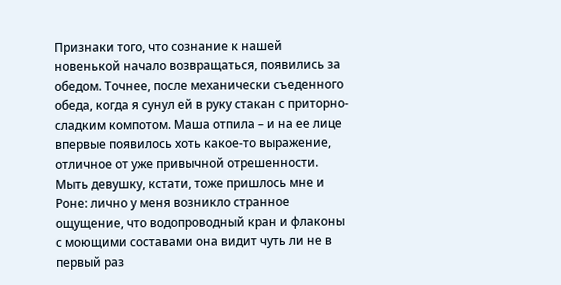Признаки того, что сознание к нашей новенькой начало возвращаться, появились за обедом. Точнее, после механически съеденного обеда, когда я сунул ей в руку стакан с приторно-сладким компотом. Маша отпила – и на ее лице впервые появилось хоть какое-то выражение, отличное от уже привычной отрешенности. Мыть девушку, кстати, тоже пришлось мне и Роне: лично у меня возникло странное ощущение, что водопроводный кран и флаконы с моющими составами она видит чуть ли не в первый раз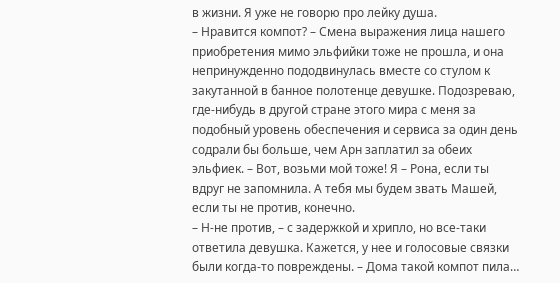в жизни. Я уже не говорю про лейку душа.
– Нравится компот? – Смена выражения лица нашего приобретения мимо эльфийки тоже не прошла, и она непринужденно пододвинулась вместе со стулом к закутанной в банное полотенце девушке. Подозреваю, где-нибудь в другой стране этого мира с меня за подобный уровень обеспечения и сервиса за один день содрали бы больше, чем Арн заплатил за обеих эльфиек. – Вот, возьми мой тоже! Я – Рона, если ты вдруг не запомнила. А тебя мы будем звать Машей, если ты не против, конечно.
– Н-не против, – с задержкой и хрипло, но все-таки ответила девушка. Кажется, у нее и голосовые связки были когда-то повреждены. – Дома такой компот пила…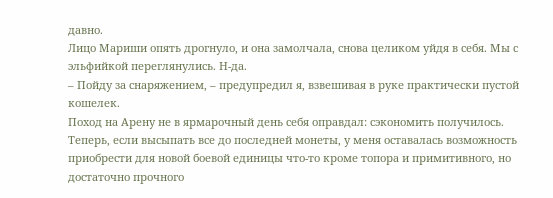давно.
Лицо Мариши опять дрогнуло, и она замолчала, снова целиком уйдя в себя. Мы с эльфийкой переглянулись. Н-да.
– Пойду за снаряжением, – предупредил я, взвешивая в руке практически пустой кошелек.
Поход на Арену не в ярмарочный день себя оправдал: сэкономить получилось. Теперь, если высыпать все до последней монеты, у меня оставалась возможность приобрести для новой боевой единицы что-то кроме топора и примитивного, но достаточно прочного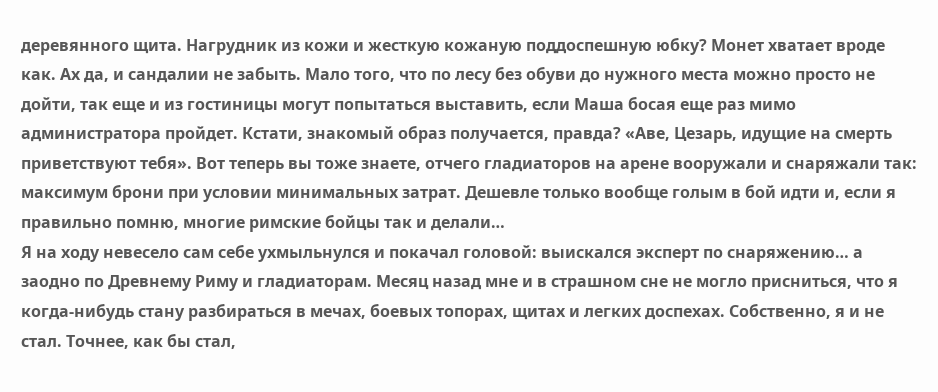деревянного щита. Нагрудник из кожи и жесткую кожаную поддоспешную юбку? Монет хватает вроде как. Ах да, и сандалии не забыть. Мало того, что по лесу без обуви до нужного места можно просто не дойти, так еще и из гостиницы могут попытаться выставить, если Маша босая еще раз мимо администратора пройдет. Кстати, знакомый образ получается, правда? «Аве, Цезарь, идущие на смерть приветствуют тебя». Вот теперь вы тоже знаете, отчего гладиаторов на арене вооружали и снаряжали так: максимум брони при условии минимальных затрат. Дешевле только вообще голым в бой идти и, если я правильно помню, многие римские бойцы так и делали…
Я на ходу невесело сам себе ухмыльнулся и покачал головой: выискался эксперт по снаряжению… а заодно по Древнему Риму и гладиаторам. Месяц назад мне и в страшном сне не могло присниться, что я когда-нибудь стану разбираться в мечах, боевых топорах, щитах и легких доспехах. Собственно, я и не стал. Точнее, как бы стал,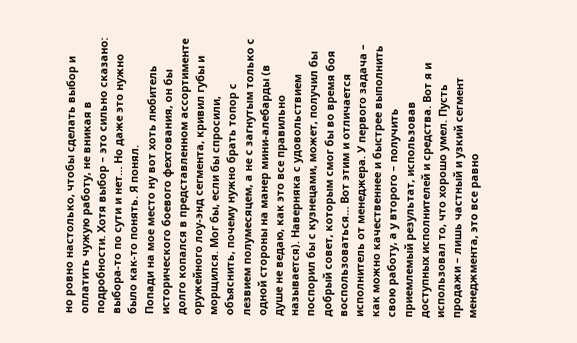но ровно настолько, чтобы сделать выбор и оплатить чужую работу, не вникая в подробности. Хотя выбор – это сильно сказано: выбора-то по сути и нет… Но даже это нужно было как-то понять. Я понял.
Попади на мое место ну вот хоть любитель исторического боевого фехтования, он бы долго копался в представленном ассортименте оружейного лоу-энд сегмента, кривил губы и морщился. Мог бы, если бы спросили, объяснить, почему нужно брать топор с лезвием полумесяцем, а не с загнутым только с одной стороны на манер мини-алебарды (в душе не ведаю, как это все правильно называется). Наверняка с удовольствием поспорил бы с кузнецами, может, получил бы добрый совет, которым смог бы во время боя воспользоваться… Вот этим и отличается исполнитель от менеджера. У первого задача – как можно качественнее и быстрее выполнить свою работу, а у второго – получить приемлемый результат, использовав доступных исполнителей и средства. Вот я и использовал то, что хорошо умел. Пусть продажи – лишь частный и узкий сегмент менеджмента, это все равно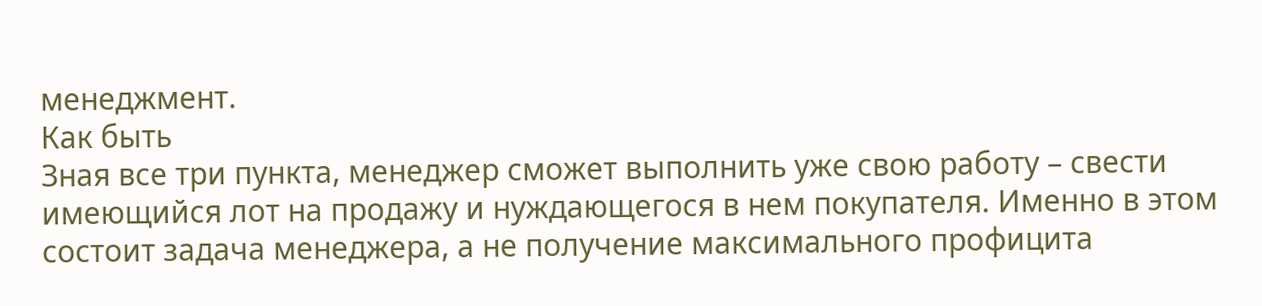менеджмент.
Как быть
Зная все три пункта, менеджер сможет выполнить уже свою работу – свести имеющийся лот на продажу и нуждающегося в нем покупателя. Именно в этом состоит задача менеджера, а не получение максимального профицита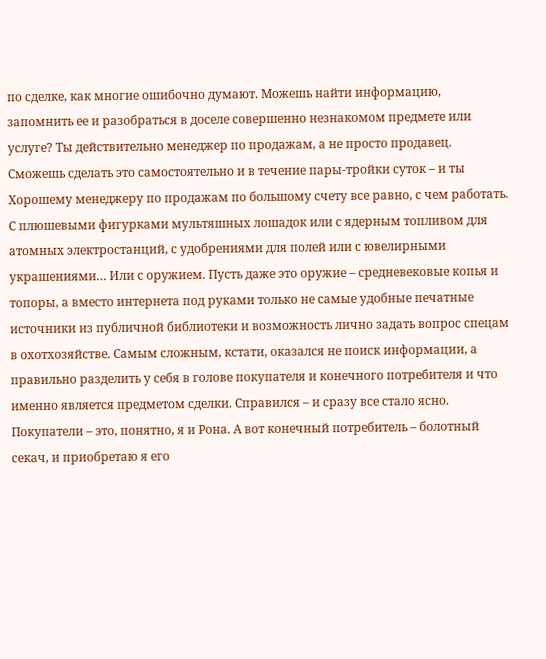по сделке, как многие ошибочно думают. Можешь найти информацию, запомнить ее и разобраться в доселе совершенно незнакомом предмете или услуге? Ты действительно менеджер по продажам, а не просто продавец. Сможешь сделать это самостоятельно и в течение пары-тройки суток – и ты
Хорошему менеджеру по продажам по большому счету все равно, с чем работать. С плюшевыми фигурками мультяшных лошадок или с ядерным топливом для атомных электростанций, с удобрениями для полей или с ювелирными украшениями… Или с оружием. Пусть даже это оружие – средневековые копья и топоры, а вместо интернета под руками только не самые удобные печатные источники из публичной библиотеки и возможность лично задать вопрос спецам в охотхозяйстве. Самым сложным, кстати, оказался не поиск информации, а правильно разделить у себя в голове покупателя и конечного потребителя и что именно является предметом сделки. Справился – и сразу все стало ясно.
Покупатели – это, понятно, я и Рона. А вот конечный потребитель – болотный секач, и приобретаю я его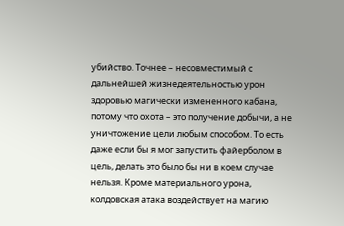убийство. Точнее – несовместимый с дальнейшей жизнедеятельностью урон здоровью магически измененного кабана, потому что охота – это получение добычи, а не уничтожение цели любым способом. То есть даже если бы я мог запустить файерболом в цель, делать это было бы ни в коем случае нельзя. Кроме материального урона, колдовская атака воздействует на магию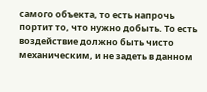самого объекта, то есть напрочь портит то, что нужно добыть. То есть воздействие должно быть чисто механическим, и не задеть в данном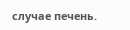случае печень.